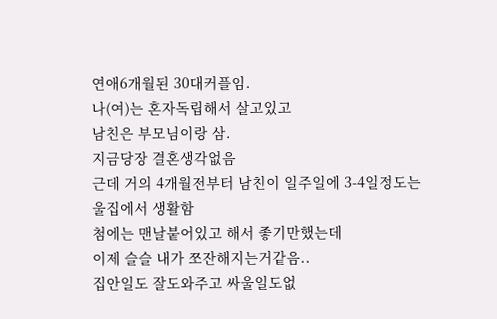연애6개월된 30대커플임.
나(여)는 혼자독립해서 살고있고
남친은 부모님이랑 삼.
지금당장 결혼생각없음
근데 거의 4개월전부터 남친이 일주일에 3-4일정도는
울집에서 생활함
첨에는 맨날붙어있고 해서 좋기만했는데
이제 슬슬 내가 쪼잔해지는거같음..
집안일도 잘도와주고 싸울일도없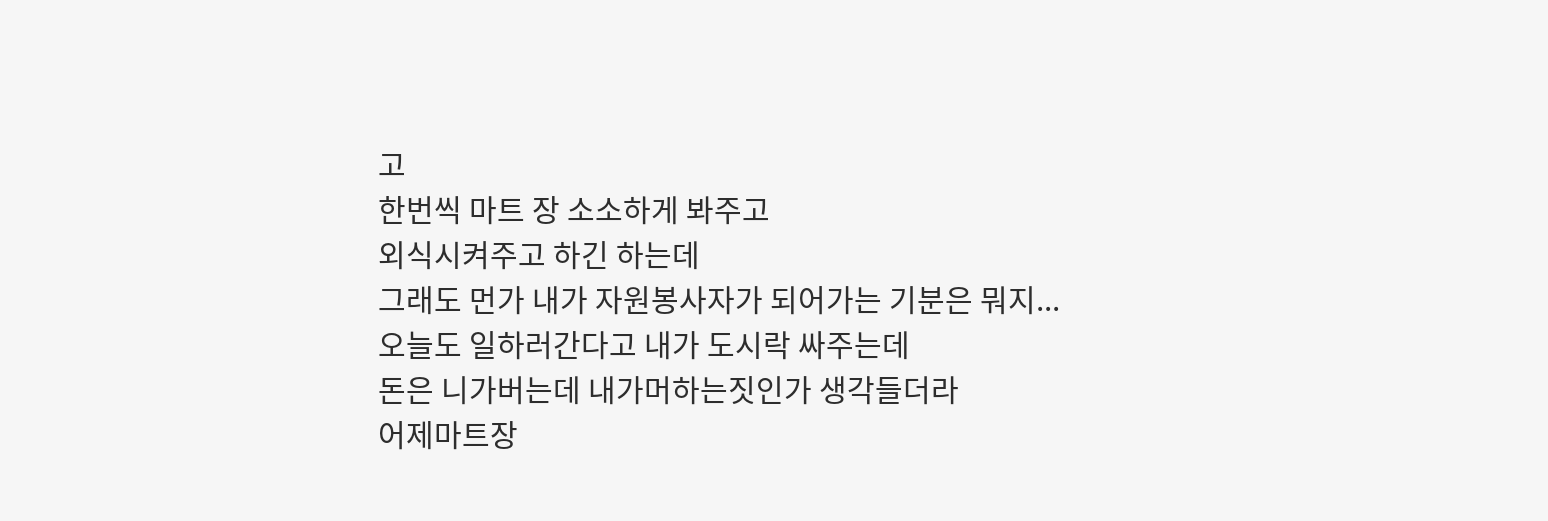고
한번씩 마트 장 소소하게 봐주고
외식시켜주고 하긴 하는데
그래도 먼가 내가 자원봉사자가 되어가는 기분은 뭐지...
오늘도 일하러간다고 내가 도시락 싸주는데
돈은 니가버는데 내가머하는짓인가 생각들더라
어제마트장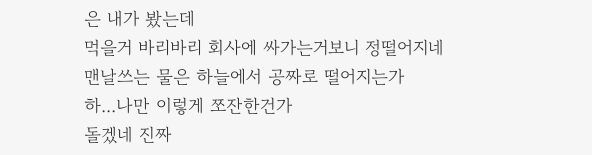은 내가 봤는데
먹을거 바리바리 회사에 싸가는거보니 정떨어지네
맨날쓰는 물은 하늘에서 공짜로 떨어지는가
하...나만 이렇게 쪼잔한건가
돌겠네 진짜